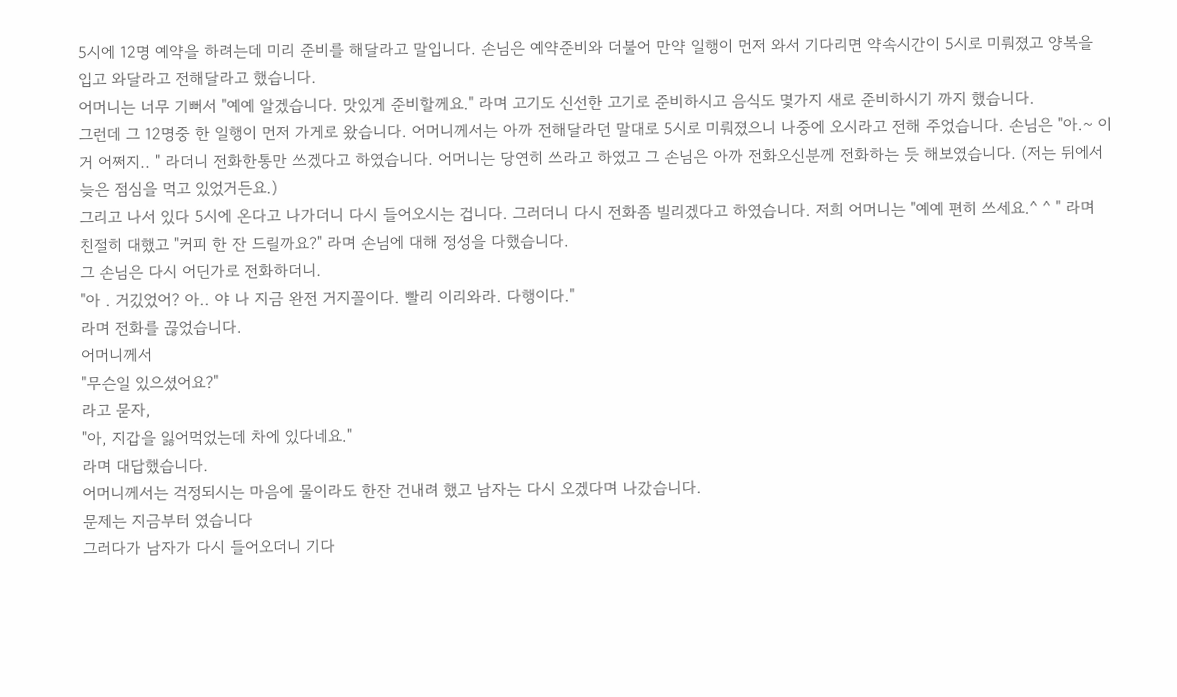5시에 12명 예약을 하려는데 미리 준비를 해달라고 말입니다. 손님은 예약준비와 더불어 만약 일행이 먼저 와서 기다리면 약속시간이 5시로 미뤄졌고 양복을 입고 와달라고 전해달라고 했습니다.
어머니는 너무 기뻐서 "예예 알겠습니다. 맛있게 준비할께요." 라며 고기도 신선한 고기로 준비하시고 음식도 몇가지 새로 준비하시기 까지 했습니다.
그런데 그 12명중 한 일행이 먼저 가게로 왔습니다. 어머니께서는 아까 전해달라던 말대로 5시로 미뤄졌으니 나중에 오시라고 전해 주었습니다. 손님은 "아.~ 이거 어쩌지.. " 라더니 전화한통만 쓰겠다고 하였습니다. 어머니는 당연히 쓰라고 하였고 그 손님은 아까 전화오신분께 전화하는 듯 해보였습니다. (저는 뒤에서 늦은 점심을 먹고 있었거든요.)
그리고 나서 있다 5시에 온다고 나가더니 다시 들어오시는 겁니다. 그러더니 다시 전화좀 빌리겠다고 하였습니다. 저희 어머니는 "예예 편히 쓰세요.^ ^ " 라며 친절히 대했고 "커피 한 잔 드릴까요?" 라며 손님에 대해 정성을 다했습니다.
그 손님은 다시 어딘가로 전화하더니.
"아 . 거깄었어? 아.. 야 나 지금 완전 거지꼴이다. 빨리 이리와라. 다행이다."
라며 전화를 끊었습니다.
어머니께서
"무슨일 있으셨어요?"
라고 묻자,
"아, 지갑을 잃어먹었는데 차에 있다네요."
라며 대답했습니다.
어머니께서는 걱정되시는 마음에 물이라도 한잔 건내려 했고 남자는 다시 오겠다며 나갔습니다.
문제는 지금부터 였습니다
그러다가 남자가 다시 들어오더니 기다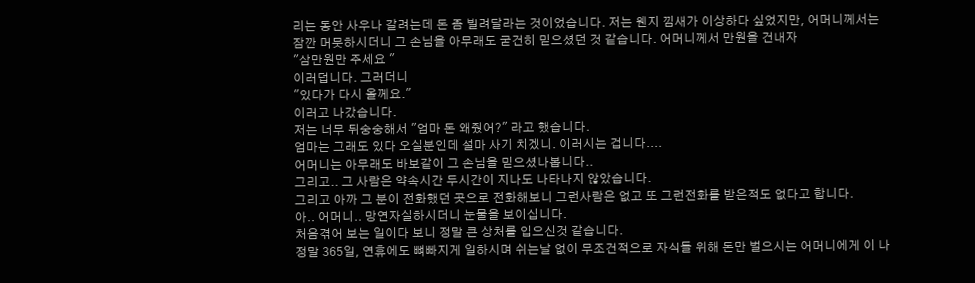리는 동안 사우나 갈려는데 돈 좀 빌려달라는 것이었습니다. 저는 웬지 낌새가 이상하다 싶었지만, 어머니께서는 잠깐 머뭇하시더니 그 손님을 아무래도 굳건히 믿으셨던 것 같습니다. 어머니께서 만원을 건내자
"삼만원만 주세요 "
이러덥니다. 그러더니
"있다가 다시 올께요."
이러고 나갔습니다.
저는 너무 뒤숭숭해서 "엄마 돈 왜줬어?" 라고 했습니다.
엄마는 그래도 있다 오실분인데 설마 사기 치겠니. 이러시는 겁니다....
어머니는 아무래도 바보같이 그 손님을 믿으셨나봅니다..
그리고.. 그 사람은 약속시간 두시간이 지나도 나타나지 않았습니다.
그리고 아까 그 분이 전화했던 곳으로 전화해보니 그런사람은 없고 또 그런전화를 받은적도 없다고 합니다.
아.. 어머니.. 망연자실하시더니 눈물을 보이십니다.
처음겪어 보는 일이다 보니 정말 큰 상처를 입으신것 같습니다.
정말 365일, 연휴에도 뼈빠지게 일하시며 쉬는날 없이 무조건적으로 자식들 위해 돈만 벌으시는 어머니에게 이 나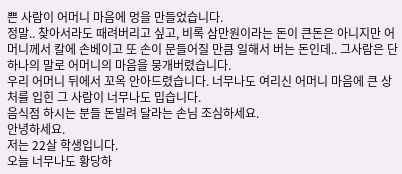쁜 사람이 어머니 마음에 멍을 만들었습니다.
정말.. 찾아서라도 때려버리고 싶고, 비록 삼만원이라는 돈이 큰돈은 아니지만 어머니께서 칼에 손베이고 또 손이 문들어질 만큼 일해서 버는 돈인데.. 그사람은 단하나의 말로 어머니의 마음을 뭉개버렸습니다.
우리 어머니 뒤에서 꼬옥 안아드렸습니다. 너무나도 여리신 어머니 마음에 큰 상처를 입힌 그 사람이 너무나도 밉습니다.
음식점 하시는 분들 돈빌려 달라는 손님 조심하세요.
안녕하세요.
저는 22살 학생입니다.
오늘 너무나도 황당하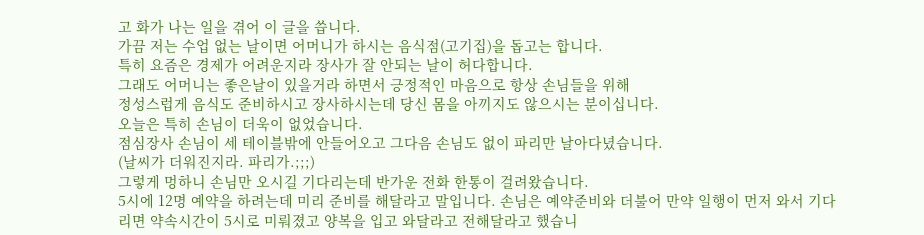고 화가 나는 일을 겪어 이 글을 씁니다.
가끔 저는 수업 없는 날이면 어머니가 하시는 음식점(고기집)을 돕고는 합니다.
특히 요즘은 경제가 어려운지라 장사가 잘 안되는 날이 허다합니다.
그래도 어머니는 좋은날이 있을거라 하면서 긍정적인 마음으로 항상 손님들을 위해
정성스럽게 음식도 준비하시고 장사하시는데 당신 몸을 아끼지도 않으시는 분이십니다.
오늘은 특히 손님이 더욱이 없었습니다.
점심장사 손님이 세 테이블밖에 안들어오고 그다음 손님도 없이 파리만 날아다녔습니다.
(날씨가 더워진지라. 파리가.;;;)
그렇게 멍하니 손님만 오시길 기다리는데 반가운 전화 한통이 걸려왔습니다.
5시에 12명 예약을 하려는데 미리 준비를 해달라고 말입니다. 손님은 예약준비와 더불어 만약 일행이 먼저 와서 기다리면 약속시간이 5시로 미뤄졌고 양복을 입고 와달라고 전해달라고 했습니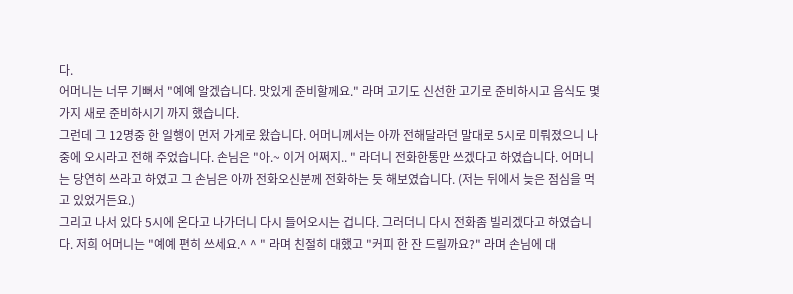다.
어머니는 너무 기뻐서 "예예 알겠습니다. 맛있게 준비할께요." 라며 고기도 신선한 고기로 준비하시고 음식도 몇가지 새로 준비하시기 까지 했습니다.
그런데 그 12명중 한 일행이 먼저 가게로 왔습니다. 어머니께서는 아까 전해달라던 말대로 5시로 미뤄졌으니 나중에 오시라고 전해 주었습니다. 손님은 "아.~ 이거 어쩌지.. " 라더니 전화한통만 쓰겠다고 하였습니다. 어머니는 당연히 쓰라고 하였고 그 손님은 아까 전화오신분께 전화하는 듯 해보였습니다. (저는 뒤에서 늦은 점심을 먹고 있었거든요.)
그리고 나서 있다 5시에 온다고 나가더니 다시 들어오시는 겁니다. 그러더니 다시 전화좀 빌리겠다고 하였습니다. 저희 어머니는 "예예 편히 쓰세요.^ ^ " 라며 친절히 대했고 "커피 한 잔 드릴까요?" 라며 손님에 대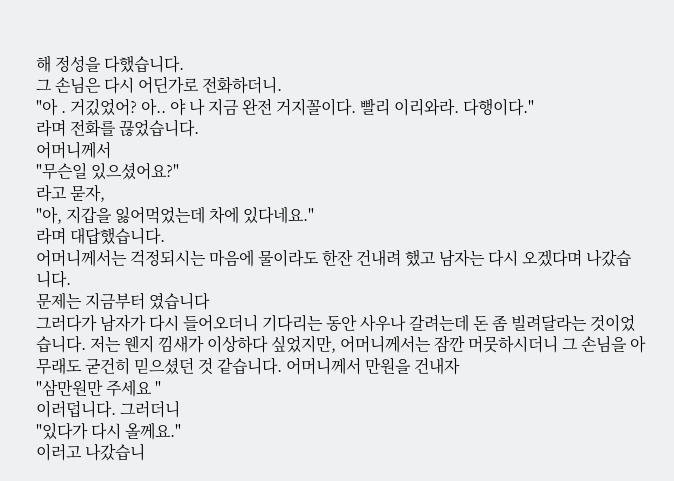해 정성을 다했습니다.
그 손님은 다시 어딘가로 전화하더니.
"아 . 거깄었어? 아.. 야 나 지금 완전 거지꼴이다. 빨리 이리와라. 다행이다."
라며 전화를 끊었습니다.
어머니께서
"무슨일 있으셨어요?"
라고 묻자,
"아, 지갑을 잃어먹었는데 차에 있다네요."
라며 대답했습니다.
어머니께서는 걱정되시는 마음에 물이라도 한잔 건내려 했고 남자는 다시 오겠다며 나갔습니다.
문제는 지금부터 였습니다
그러다가 남자가 다시 들어오더니 기다리는 동안 사우나 갈려는데 돈 좀 빌려달라는 것이었습니다. 저는 웬지 낌새가 이상하다 싶었지만, 어머니께서는 잠깐 머뭇하시더니 그 손님을 아무래도 굳건히 믿으셨던 것 같습니다. 어머니께서 만원을 건내자
"삼만원만 주세요 "
이러덥니다. 그러더니
"있다가 다시 올께요."
이러고 나갔습니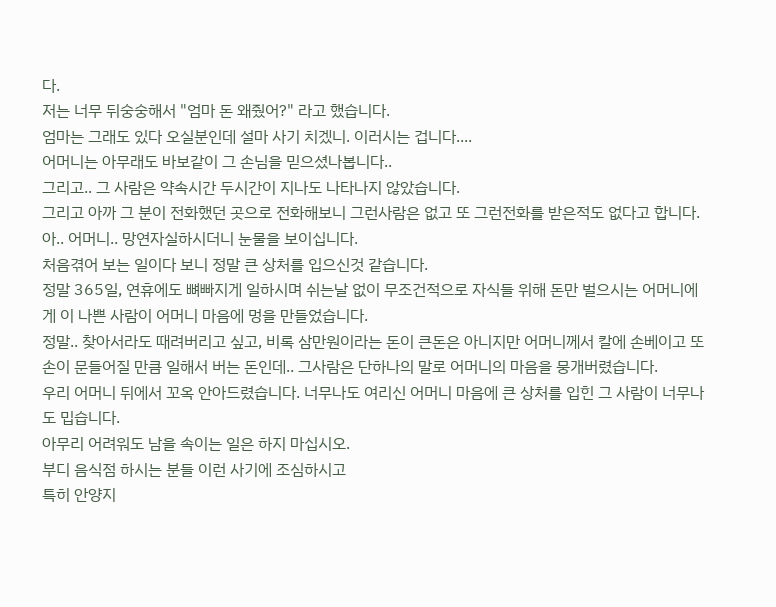다.
저는 너무 뒤숭숭해서 "엄마 돈 왜줬어?" 라고 했습니다.
엄마는 그래도 있다 오실분인데 설마 사기 치겠니. 이러시는 겁니다....
어머니는 아무래도 바보같이 그 손님을 믿으셨나봅니다..
그리고.. 그 사람은 약속시간 두시간이 지나도 나타나지 않았습니다.
그리고 아까 그 분이 전화했던 곳으로 전화해보니 그런사람은 없고 또 그런전화를 받은적도 없다고 합니다.
아.. 어머니.. 망연자실하시더니 눈물을 보이십니다.
처음겪어 보는 일이다 보니 정말 큰 상처를 입으신것 같습니다.
정말 365일, 연휴에도 뼈빠지게 일하시며 쉬는날 없이 무조건적으로 자식들 위해 돈만 벌으시는 어머니에게 이 나쁜 사람이 어머니 마음에 멍을 만들었습니다.
정말.. 찾아서라도 때려버리고 싶고, 비록 삼만원이라는 돈이 큰돈은 아니지만 어머니께서 칼에 손베이고 또 손이 문들어질 만큼 일해서 버는 돈인데.. 그사람은 단하나의 말로 어머니의 마음을 뭉개버렸습니다.
우리 어머니 뒤에서 꼬옥 안아드렸습니다. 너무나도 여리신 어머니 마음에 큰 상처를 입힌 그 사람이 너무나도 밉습니다.
아무리 어려워도 남을 속이는 일은 하지 마십시오.
부디 음식점 하시는 분들 이런 사기에 조심하시고
특히 안양지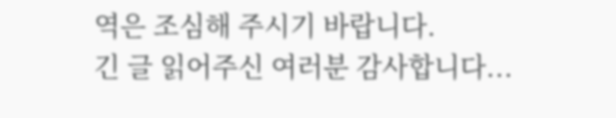역은 조심해 주시기 바랍니다.
긴 글 읽어주신 여러분 감사합니다...